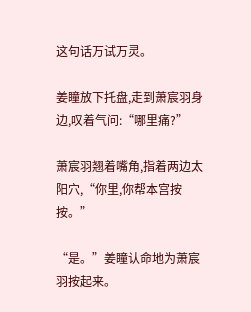这句话万试万灵。

姜瞳放下托盘,走到萧宸羽身边,叹着气问:“哪里痛?”

萧宸羽翘着嘴角,指着两边太阳穴,“你里,你帮本宫按按。”

“是。”姜瞳认命地为萧宸羽按起来。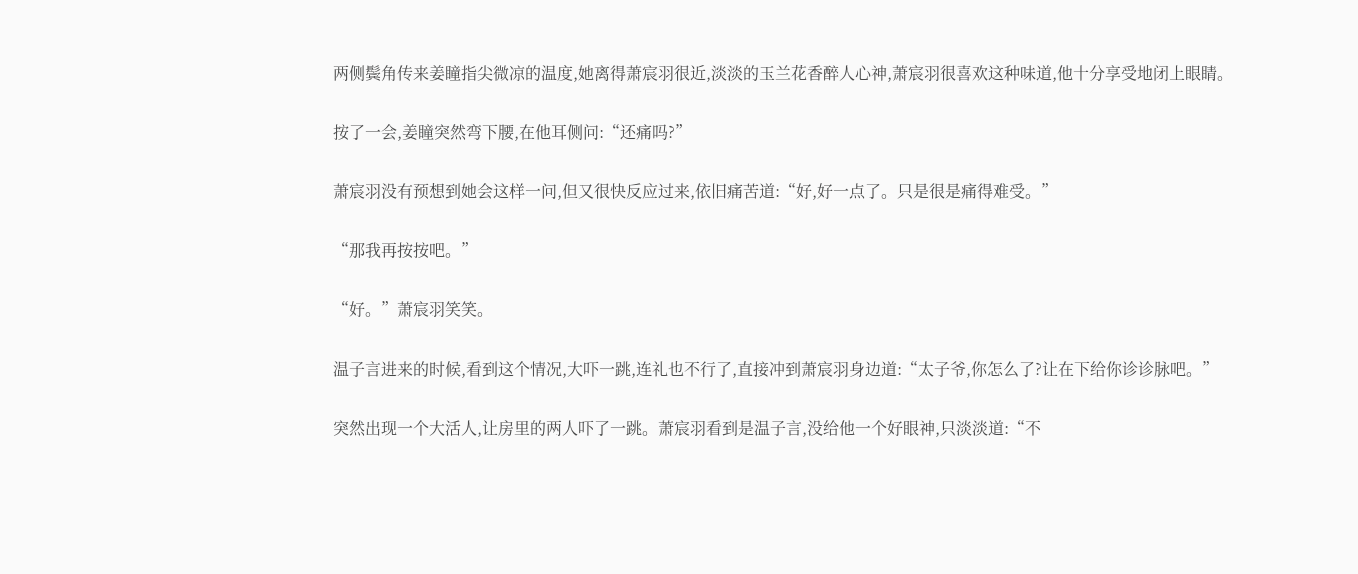两侧鬓角传来姜瞳指尖微凉的温度,她离得萧宸羽很近,淡淡的玉兰花香醉人心神,萧宸羽很喜欢这种味道,他十分享受地闭上眼睛。

按了一会,姜瞳突然弯下腰,在他耳侧问:“还痛吗?”

萧宸羽没有预想到她会这样一问,但又很快反应过来,依旧痛苦道:“好,好一点了。只是很是痛得难受。”

“那我再按按吧。”

“好。”萧宸羽笑笑。

温子言进来的时候,看到这个情况,大吓一跳,连礼也不行了,直接冲到萧宸羽身边道:“太子爷,你怎么了?让在下给你诊诊脉吧。”

突然出现一个大活人,让房里的两人吓了一跳。萧宸羽看到是温子言,没给他一个好眼神,只淡淡道:“不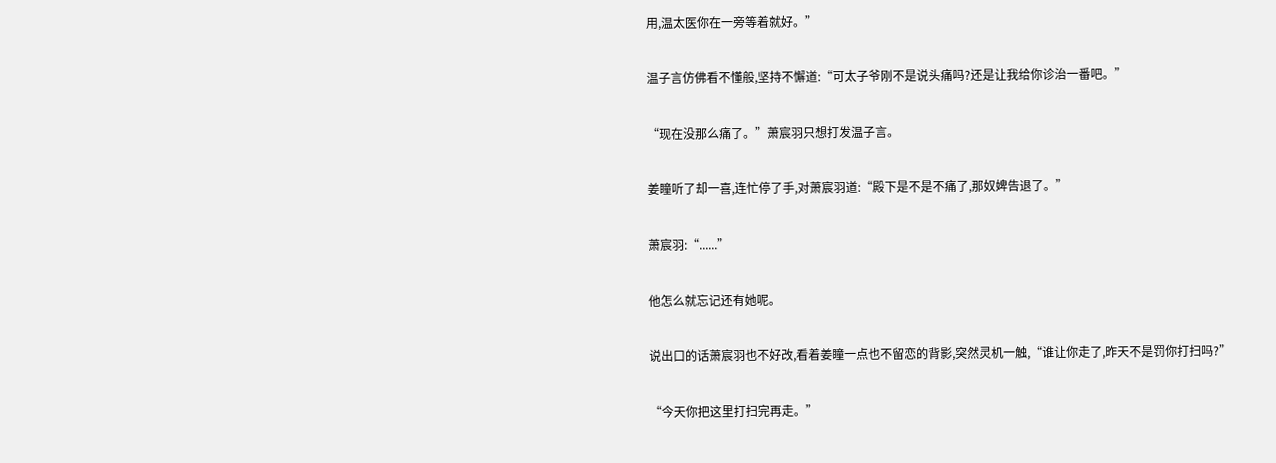用,温太医你在一旁等着就好。”

温子言仿佛看不懂般,坚持不懈道:“可太子爷刚不是说头痛吗?还是让我给你诊治一番吧。”

“现在没那么痛了。”萧宸羽只想打发温子言。

姜瞳听了却一喜,连忙停了手,对萧宸羽道:“殿下是不是不痛了,那奴婢告退了。”

萧宸羽:“......”

他怎么就忘记还有她呢。

说出口的话萧宸羽也不好改,看着姜瞳一点也不留恋的背影,突然灵机一触,“谁让你走了,昨天不是罚你打扫吗?”

“今天你把这里打扫完再走。”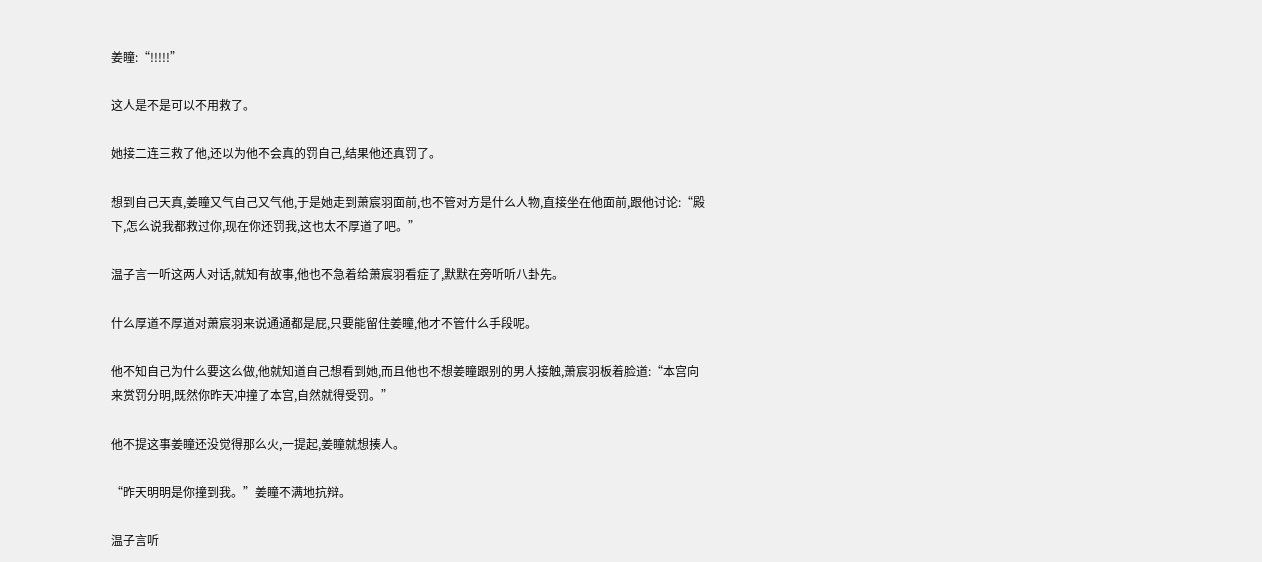姜瞳:“!!!!!”

这人是不是可以不用救了。

她接二连三救了他,还以为他不会真的罚自己,结果他还真罚了。

想到自己天真,姜瞳又气自己又气他,于是她走到萧宸羽面前,也不管对方是什么人物,直接坐在他面前,跟他讨论:“殿下,怎么说我都救过你,现在你还罚我,这也太不厚道了吧。”

温子言一听这两人对话,就知有故事,他也不急着给萧宸羽看症了,默默在旁听听八卦先。

什么厚道不厚道对萧宸羽来说通通都是屁,只要能留住姜瞳,他才不管什么手段呢。

他不知自己为什么要这么做,他就知道自己想看到她,而且他也不想姜瞳跟别的男人接触,萧宸羽板着脸道:“本宫向来赏罚分明,既然你昨天冲撞了本宫,自然就得受罚。”

他不提这事姜瞳还没觉得那么火,一提起,姜瞳就想揍人。

“昨天明明是你撞到我。”姜瞳不满地抗辩。

温子言听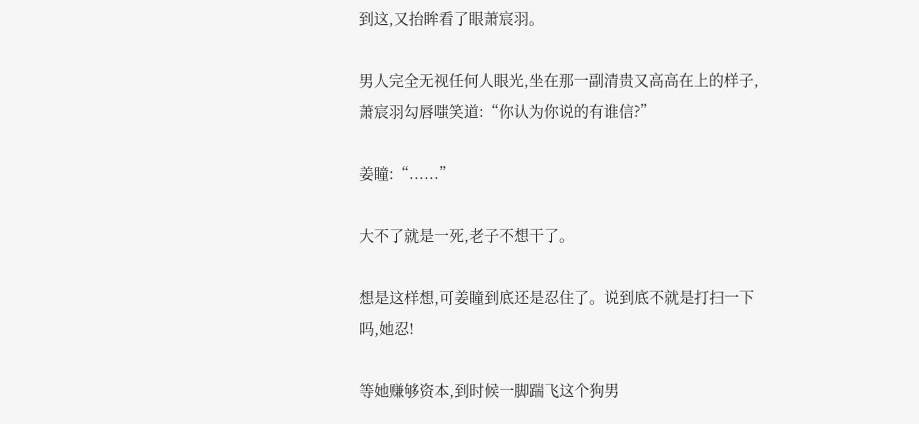到这,又抬眸看了眼萧宸羽。

男人完全无视任何人眼光,坐在那一副清贵又高高在上的样子,萧宸羽勾唇嗤笑道:“你认为你说的有谁信?”

姜瞳:“......”

大不了就是一死,老子不想干了。

想是这样想,可姜瞳到底还是忍住了。说到底不就是打扫一下吗,她忍!

等她赚够资本,到时候一脚踹飞这个狗男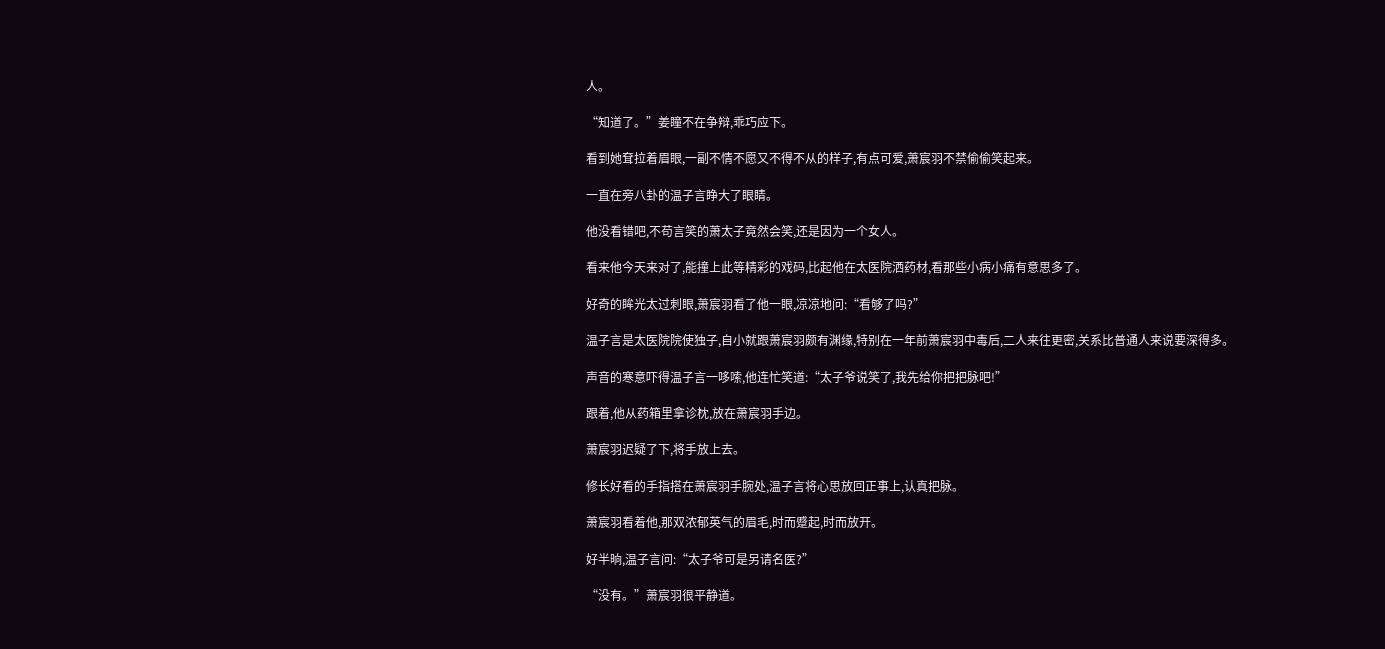人。

“知道了。”姜瞳不在争辩,乖巧应下。

看到她耷拉着眉眼,一副不情不愿又不得不从的样子,有点可爱,萧宸羽不禁偷偷笑起来。

一直在旁八卦的温子言睁大了眼睛。

他没看错吧,不苟言笑的萧太子竟然会笑,还是因为一个女人。

看来他今天来对了,能撞上此等精彩的戏码,比起他在太医院洒药材,看那些小病小痛有意思多了。

好奇的眸光太过刺眼,萧宸羽看了他一眼,凉凉地问:“看够了吗?”

温子言是太医院院使独子,自小就跟萧宸羽颇有渊缘,特别在一年前萧宸羽中毒后,二人来往更密,关系比普通人来说要深得多。

声音的寒意吓得温子言一哆嗦,他连忙笑道:“太子爷说笑了,我先给你把把脉吧!”

跟着,他从药箱里拿诊枕,放在萧宸羽手边。

萧宸羽迟疑了下,将手放上去。

修长好看的手指搭在萧宸羽手腕处,温子言将心思放回正事上,认真把脉。

萧宸羽看着他,那双浓郁英气的眉毛,时而蹙起,时而放开。

好半晌,温子言问:“太子爷可是另请名医?”

“没有。”萧宸羽很平静道。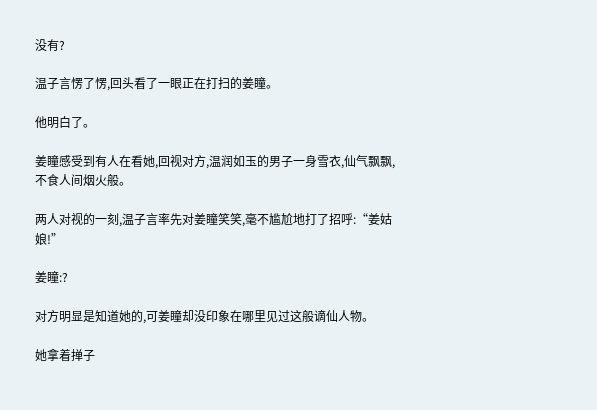没有?

温子言愣了愣,回头看了一眼正在打扫的姜瞳。

他明白了。

姜瞳感受到有人在看她,回视对方,温润如玉的男子一身雪衣,仙气飘飘,不食人间烟火般。

两人对视的一刻,温子言率先对姜瞳笑笑,毫不尴尬地打了招呼:“姜姑娘!”

姜瞳:?

对方明显是知道她的,可姜瞳却没印象在哪里见过这般谪仙人物。

她拿着掸子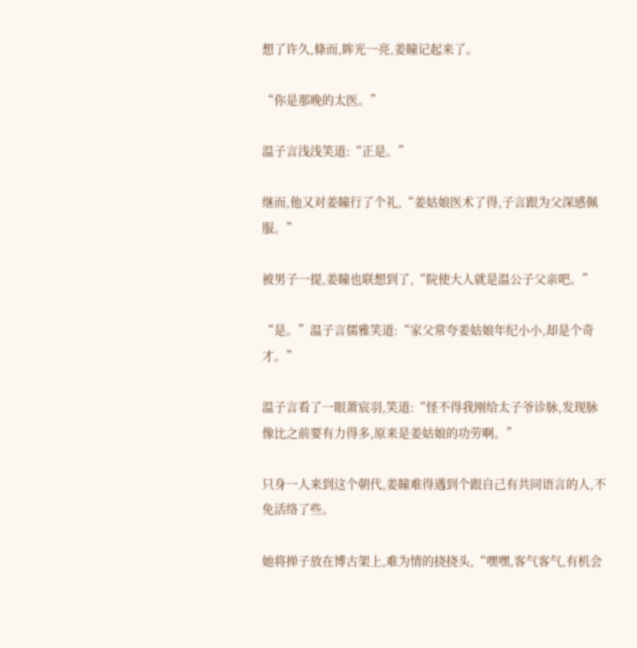想了许久,條而,眸光一亮,姜瞳记起来了。

“你是那晚的太医。”

温子言浅浅笑道:“正是。”

继而,他又对姜瞳行了个礼,“姜姑娘医术了得,子言跟为父深感佩服。”

被男子一提,姜瞳也联想到了,“院使大人就是温公子父亲吧。”

“是。”温子言儒雅笑道:“家父常夸姜姑娘年纪小小,却是个奇才。”

温子言看了一眼萧宸羽,笑道:“怪不得我刚给太子爷诊脉,发现脉像比之前要有力得多,原来是姜姑娘的功劳啊。”

只身一人来到这个朝代,姜瞳难得遇到个跟自己有共同语言的人,不免活络了些。

她将掸子放在博古架上,难为情的挠挠头,“嘿嘿,客气客气,有机会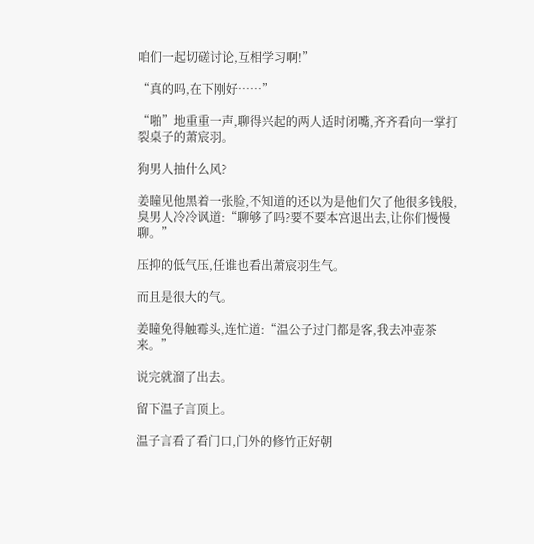咱们一起切磋讨论,互相学习啊!”

“真的吗,在下刚好……”

“啪”地重重一声,聊得兴起的两人适时闭嘴,齐齐看向一掌打裂桌子的萧宸羽。

狗男人抽什么风?

姜瞳见他黑着一张脸,不知道的还以为是他们欠了他很多钱般,臭男人冷冷讽道:“聊够了吗?要不要本宫退出去,让你们慢慢聊。”

压抑的低气压,任谁也看出萧宸羽生气。

而且是很大的气。

姜瞳免得触霉头,连忙道:“温公子过门都是客,我去冲壶茶来。”

说完就溜了出去。

留下温子言顶上。

温子言看了看门口,门外的修竹正好朝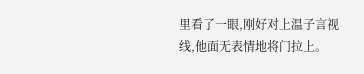里看了一眼,刚好对上温子言视线,他面无表情地将门拉上。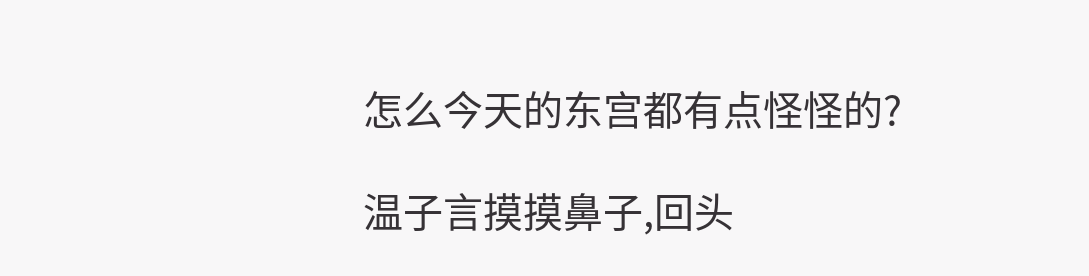怎么今天的东宫都有点怪怪的?

温子言摸摸鼻子,回头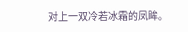对上一双冷若冰霜的凤眸。